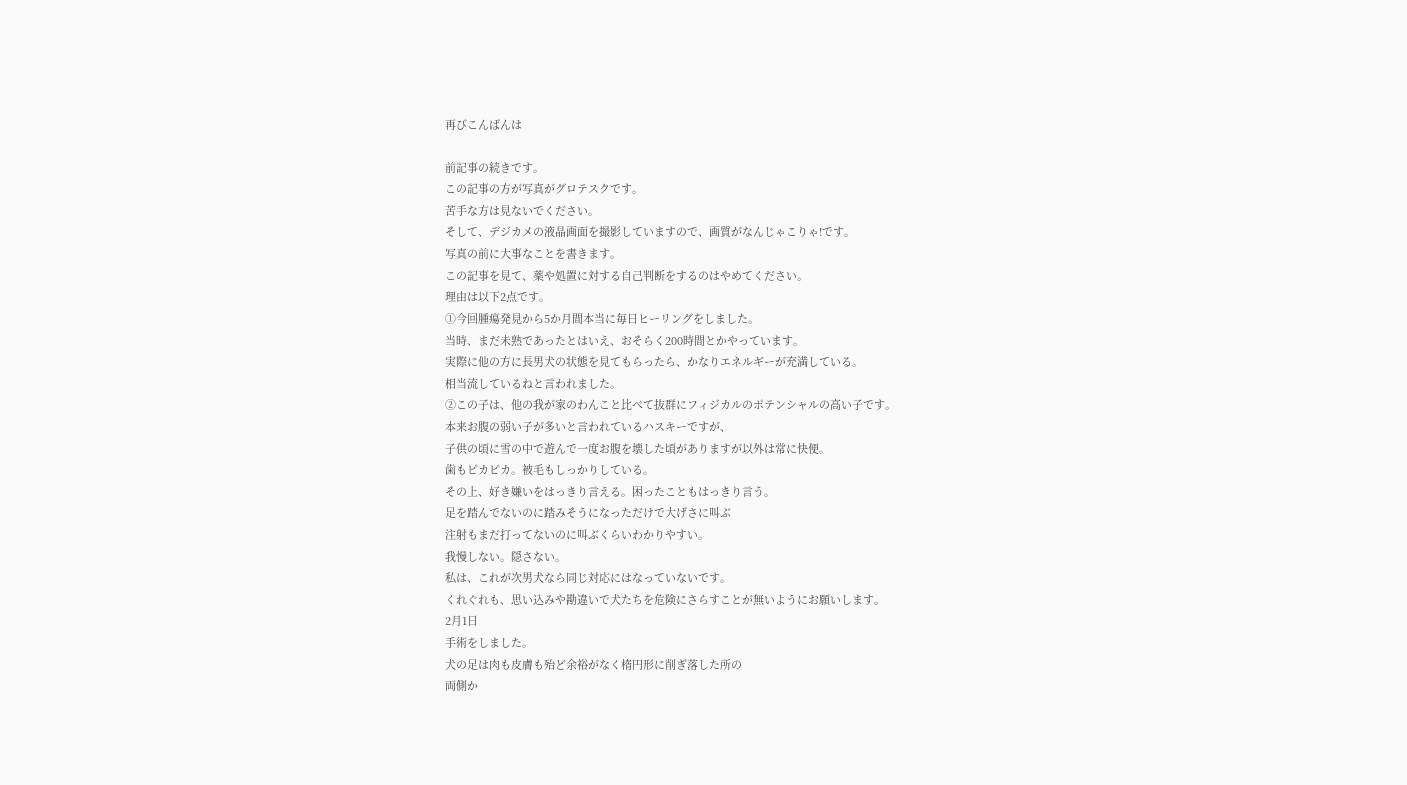再びこんばんは

前記事の続きです。
この記事の方が写真がグロテスクです。
苦手な方は見ないでください。
そして、デジカメの液晶画面を撮影していますので、画質がなんじゃこりゃ!です。
写真の前に大事なことを書きます。
この記事を見て、薬や処置に対する自己判断をするのはやめてください。
理由は以下2点です。
①今回腫瘍発見から5か月間本当に毎日ヒーリングをしました。
当時、まだ未熟であったとはいえ、おそらく200時間とかやっています。
実際に他の方に長男犬の状態を見てもらったら、かなりエネルギーが充満している。
相当流しているねと言われました。
②この子は、他の我が家のわんこと比べて抜群にフィジカルのポテンシャルの高い子です。
本来お腹の弱い子が多いと言われているハスキーですが、
子供の頃に雪の中で遊んで一度お腹を壊した頃がありますが以外は常に快便。
歯もピカピカ。被毛もしっかりしている。
その上、好き嫌いをはっきり言える。困ったこともはっきり言う。
足を踏んでないのに踏みそうになっただけで大げさに叫ぶ
注射もまだ打ってないのに叫ぶくらいわかりやすい。
我慢しない。隠さない。
私は、これが次男犬なら同じ対応にはなっていないです。
くれぐれも、思い込みや勘違いで犬たちを危険にさらすことが無いようにお願いします。
2月1日
手術をしました。
犬の足は肉も皮膚も殆ど余裕がなく楕円形に削ぎ落した所の
両側か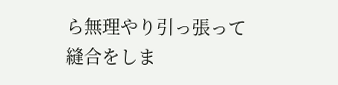ら無理やり引っ張って縫合をしま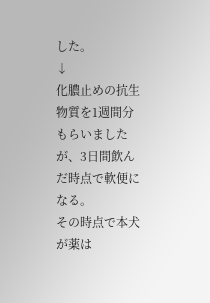した。
↓
化膿止めの抗生物質を1週間分もらいましたが、3日間飲んだ時点で軟便になる。
その時点で本犬が薬は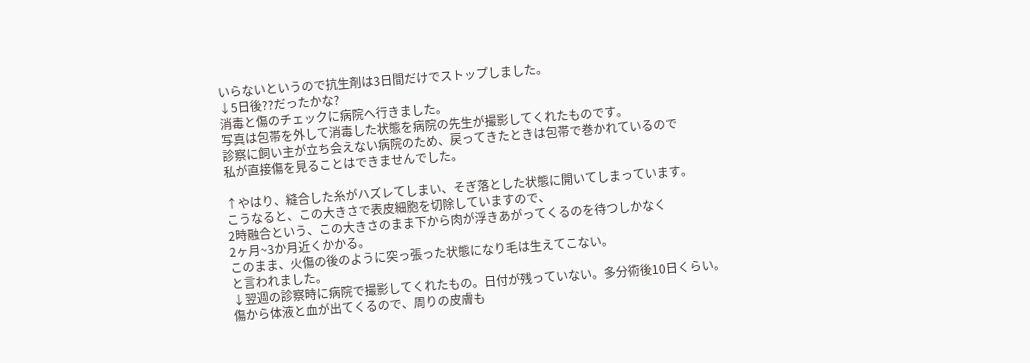いらないというので抗生剤は3日間だけでストップしました。
↓5日後??だったかな?
消毒と傷のチェックに病院へ行きました。
写真は包帯を外して消毒した状態を病院の先生が撮影してくれたものです。
診察に飼い主が立ち会えない病院のため、戻ってきたときは包帯で巻かれているので
私が直接傷を見ることはできませんでした。

↑やはり、縫合した糸がハズレてしまい、そぎ落とした状態に開いてしまっています。
こうなると、この大きさで表皮細胞を切除していますので、
2時融合という、この大きさのまま下から肉が浮きあがってくるのを待つしかなく
2ヶ月~3か月近くかかる。
このまま、火傷の後のように突っ張った状態になり毛は生えてこない。
と言われました。
↓翌週の診察時に病院で撮影してくれたもの。日付が残っていない。多分術後10日くらい。
傷から体液と血が出てくるので、周りの皮膚も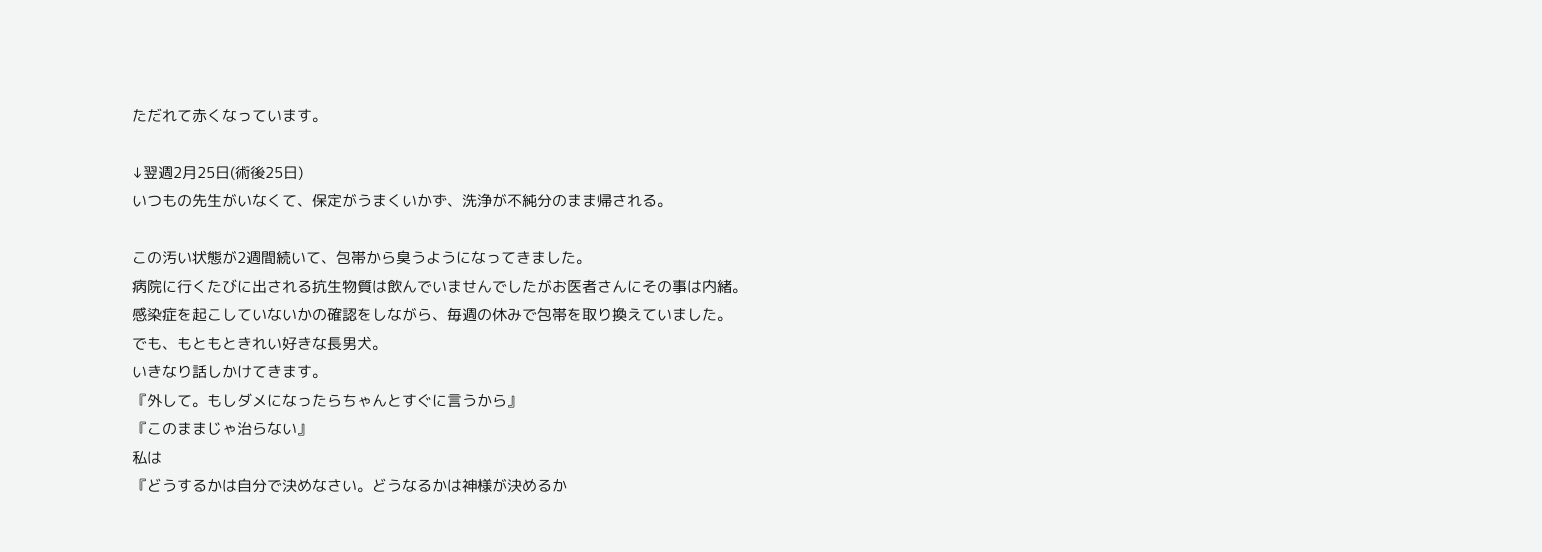ただれて赤くなっています。

↓翌週2月25日(術後25日)
いつもの先生がいなくて、保定がうまくいかず、洗浄が不純分のまま帰される。

この汚い状態が2週間続いて、包帯から臭うようになってきました。
病院に行くたびに出される抗生物質は飲んでいませんでしたがお医者さんにその事は内緒。
感染症を起こしていないかの確認をしながら、毎週の休みで包帯を取り換えていました。
でも、もともときれい好きな長男犬。
いきなり話しかけてきます。
『外して。もしダメになったらちゃんとすぐに言うから』
『このままじゃ治らない』
私は
『どうするかは自分で決めなさい。どうなるかは神様が決めるか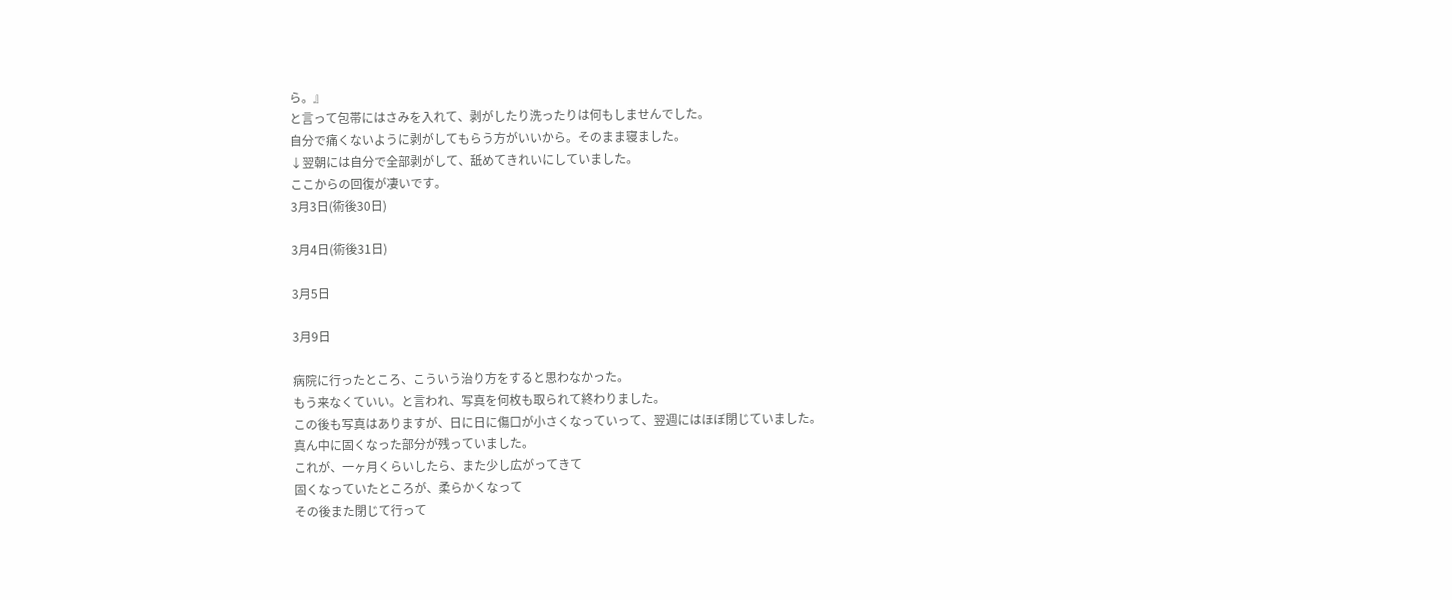ら。』
と言って包帯にはさみを入れて、剥がしたり洗ったりは何もしませんでした。
自分で痛くないように剥がしてもらう方がいいから。そのまま寝ました。
↓翌朝には自分で全部剥がして、舐めてきれいにしていました。
ここからの回復が凄いです。
3月3日(術後30日)

3月4日(術後31日)

3月5日

3月9日

病院に行ったところ、こういう治り方をすると思わなかった。
もう来なくていい。と言われ、写真を何枚も取られて終わりました。
この後も写真はありますが、日に日に傷口が小さくなっていって、翌週にはほぼ閉じていました。
真ん中に固くなった部分が残っていました。
これが、一ヶ月くらいしたら、また少し広がってきて
固くなっていたところが、柔らかくなって
その後また閉じて行って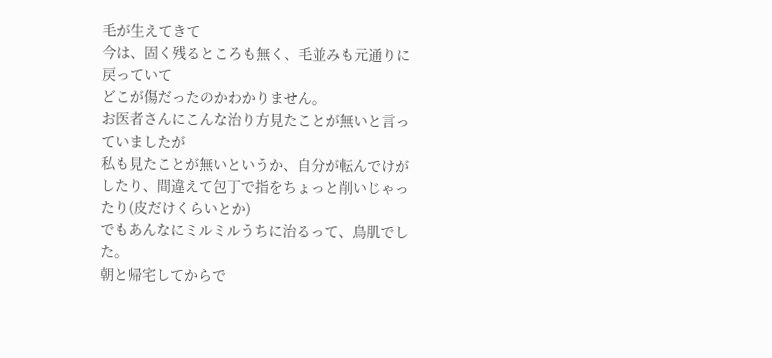毛が生えてきて
今は、固く残るところも無く、毛並みも元通りに戻っていて
どこが傷だったのかわかりません。
お医者さんにこんな治り方見たことが無いと言っていましたが
私も見たことが無いというか、自分が転んでけがしたり、間違えて包丁で指をちょっと削いじゃったり(皮だけくらいとか)
でもあんなにミルミルうちに治るって、鳥肌でした。
朝と帰宅してからで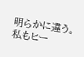明らかに違う。
私もヒー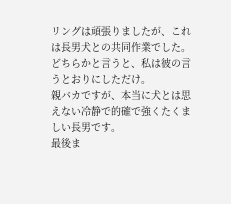リングは頑張りましたが、これは長男犬との共同作業でした。
どちらかと言うと、私は彼の言うとおりにしただけ。
親バカですが、本当に犬とは思えない冷静で的確で強くたくましい長男です。
最後ま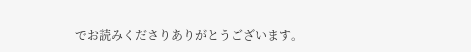でお読みくださりありがとうございます。